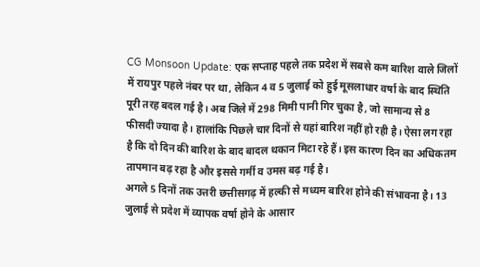CG Monsoon Update: एक सप्ताह पहले तक प्रदेश में सबसे कम बारिश वाले जिलों में रायपुर पहले नंबर पर था, लेकिन 4 व 5 जुलाई को हुई मूसलाधार वर्षा के बाद स्थिति पूरी तरह बदल गई है। अब जिले में 298 मिमी पानी गिर चुका है, जो सामान्य से 8 फीसदी ज्यादा है। हालांकि पिछले चार दिनों से यहां बारिश नहीं हो रही है। ऐसा लग रहा है कि दो दिन की बारिश के बाद बादल थकान मिटा रहे हैं। इस कारण दिन का अधिकतम तापमान बढ़ रहा है और इससे गर्मी व उमस बढ़ गई है।
अगले 5 दिनों तक उत्तरी छत्तीसगढ़ में हल्की से मध्यम बारिश होने की संभावना है। 13 जुलाई से प्रदेश में व्यापक वर्षा होने के आसार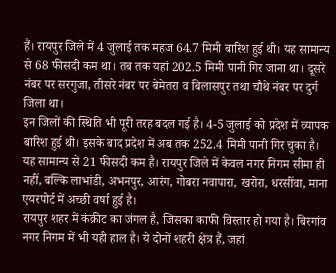हैं। रायपुर जिले में 4 जुलाई तक महज 64.7 मिमी बारिश हुई थी। यह सामान्य से 68 फीसदी कम था। तब तक यहां 202.5 मिमी पानी गिर जाना था। दूसरे नंबर पर सरगुजा, तीसरे नंबर पर बेमेतरा व बिलासपुर तथा चौथे नंबर पर दुर्ग जिला था।
इन जिलों की स्थिति भी पूरी तरह बदल गई है। 4-5 जुलाई को प्रदेश में व्यापक बारिश हुई थी। इसके बाद प्रदेश में अब तक 252.4 मिमी पानी गिर चुका है। यह सामान्य से 21 फीसदी कम है। रायपुर जिले में केवल नगर निगम सीमा ही नहीं, बल्कि लाभांडी, अभनपुर, आरंग, गोबरा नवापारा, खरोरा, धरसींवा, माना एयरपोर्ट में अच्छी वर्षा हुई है।
रायपुर शहर में कंक्रीट का जंगल है, जिसका काफी विस्तार हो गया है। बिरगांव नगर निगम में भी यही हाल है। ये दोनों शहरी क्षेत्र हैं, जहां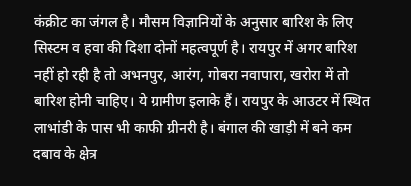कंक्रीट का जंगल है। मौसम विज्ञानियों के अनुसार बारिश के लिए सिस्टम व हवा की दिशा दोनों महत्वपूर्ण है। रायपुर में अगर बारिश नहीं हो रही है तो अभनपुर, आरंग, गोबरा नवापारा, खरोरा में तो बारिश होनी चाहिए। ये ग्रामीण इलाके हैं। रायपुर के आउटर में स्थित लाभांडी के पास भी काफी ग्रीनरी है। बंगाल की खाड़ी में बने कम दबाव के क्षेत्र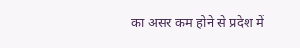का असर कम होने से प्रदेश में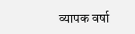व्यापक वर्षा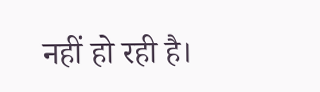नहीं हो रही है।